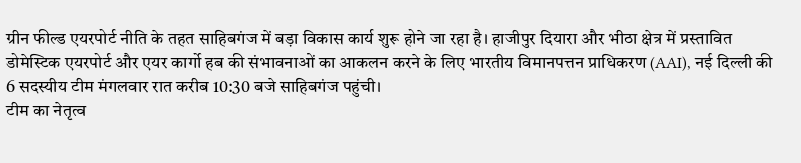ग्रीन फील्ड एयरपोर्ट नीति के तहत साहिबगंज में बड़ा विकास कार्य शुरू होने जा रहा है। हाजीपुर दियारा और भीठा क्षेत्र में प्रस्तावित डोमेस्टिक एयरपोर्ट और एयर कार्गो हब की संभावनाओं का आकलन करने के लिए भारतीय विमानपत्तन प्राधिकरण (AAI), नई दिल्ली की 6 सदस्यीय टीम मंगलवार रात करीब 10:30 बजे साहिबगंज पहुंची।
टीम का नेतृत्व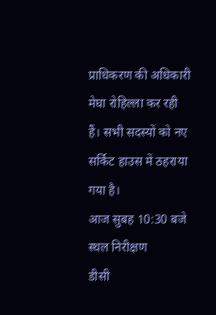प्राधिकरण की अधिकारी मेघा रोहिल्ला कर रही हैं। सभी सदस्यों को नए सर्किट हाउस में ठहराया गया है।
आज सुबह 10:30 बजे स्थल निरीक्षण
डीसी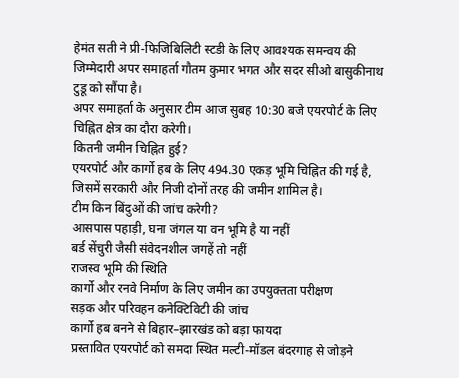हेमंत सती ने प्री-फिजिबिलिटी स्टडी के लिए आवश्यक समन्वय की जिम्मेदारी अपर समाहर्ता गौतम कुमार भगत और सदर सीओ बासुकीनाथ टुडू को सौंपा है।
अपर समाहर्ता के अनुसार टीम आज सुबह 10:30 बजे एयरपोर्ट के लिए चिह्नित क्षेत्र का दौरा करेगी।
कितनी जमीन चिह्नित हुई?
एयरपोर्ट और कार्गो हब के लिए 494.30 एकड़ भूमि चिह्नित की गई है, जिसमें सरकारी और निजी दोनों तरह की जमीन शामिल है।
टीम किन बिंदुओं की जांच करेगी?
आसपास पहाड़ी, घना जंगल या वन भूमि है या नहीं
बर्ड सेंचुरी जैसी संवेदनशील जगहें तो नहीं
राजस्व भूमि की स्थिति
कार्गो और रनवे निर्माण के लिए जमीन का उपयुक्तता परीक्षण
सड़क और परिवहन कनेक्टिविटी की जांच
कार्गो हब बनने से बिहार–झारखंड को बड़ा फायदा
प्रस्तावित एयरपोर्ट को समदा स्थित मल्टी-मॉडल बंदरगाह से जोड़ने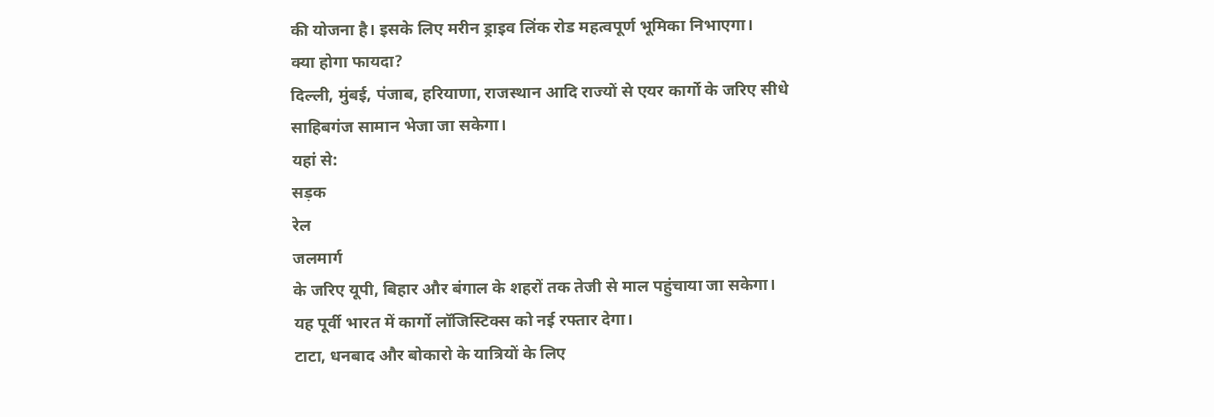की योजना है। इसके लिए मरीन ड्राइव लिंक रोड महत्वपूर्ण भूमिका निभाएगा।
क्या होगा फायदा?
दिल्ली, मुंबई, पंजाब, हरियाणा, राजस्थान आदि राज्यों से एयर कार्गो के जरिए सीधे साहिबगंज सामान भेजा जा सकेगा।
यहां से:
सड़क
रेल
जलमार्ग
के जरिए यूपी, बिहार और बंगाल के शहरों तक तेजी से माल पहुंचाया जा सकेगा।
यह पूर्वी भारत में कार्गो लॉजिस्टिक्स को नई रफ्तार देगा।
टाटा, धनबाद और बोकारो के यात्रियों के लिए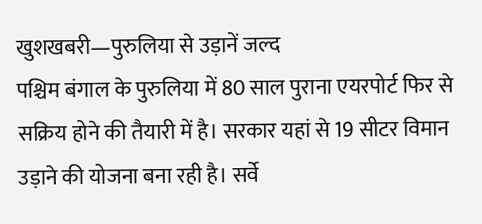खुशखबरी—पुरुलिया से उड़ानें जल्द
पश्चिम बंगाल के पुरुलिया में 80 साल पुराना एयरपोर्ट फिर से सक्रिय होने की तैयारी में है। सरकार यहां से 19 सीटर विमान उड़ाने की योजना बना रही है। सर्वे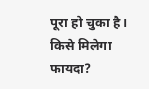पूरा हो चुका है।
किसे मिलेगा फायदा?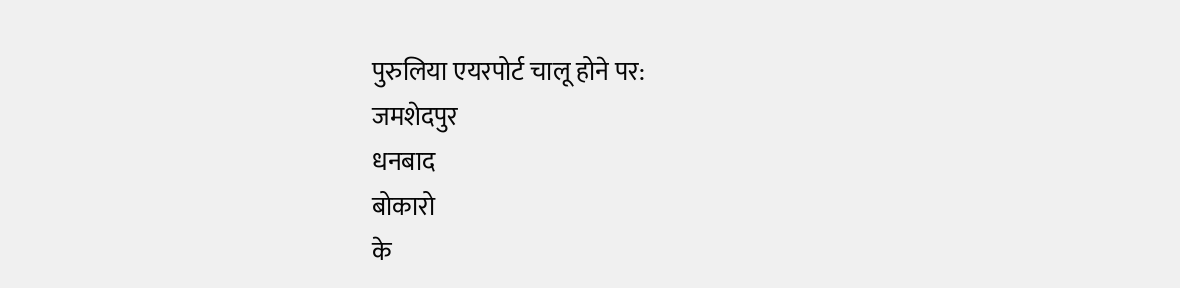पुरुलिया एयरपोर्ट चालू होने पर:
जमशेदपुर
धनबाद
बोकारो
के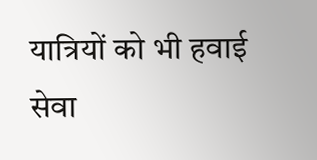यात्रियों को भी हवाई सेवा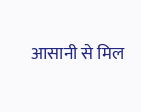आसानी से मिल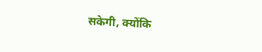सकेगी, क्योंकि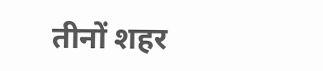तीनों शहर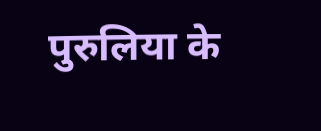पुरुलिया के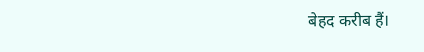बेहद करीब हैं।